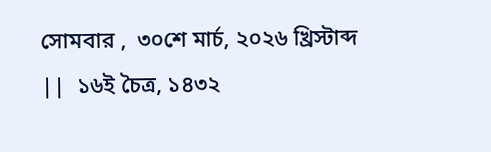সোমবার ,  ৩০শে মার্চ, ২০২৬ খ্রিস্টাব্দ ||  ১৬ই চৈত্র, ১৪৩২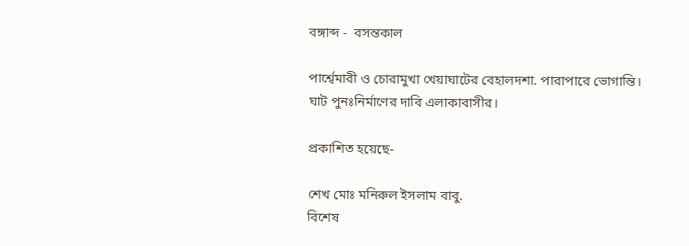বঙ্গাব্দ -  বসন্তকাল

পার্শ্বেমারী ও চোরামুখা খেয়াঘাটের বেহালদশা. পারাপারে ভোগান্তি। ঘাট পুনঃনির্মাণের দাবি এলাকাবাসীর।

প্রকাশিত হয়েছে-

শেখ মোঃ মনিরুল ইসলাম বাবু.
বিশেষ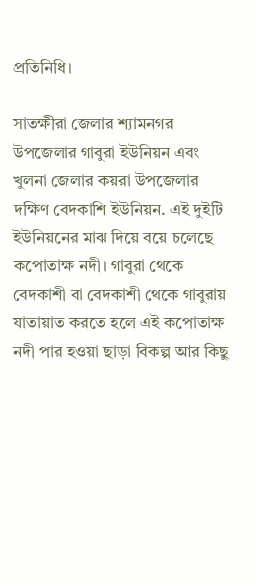প্রতিনিধি।

সাতক্ষীরা জেলার শ্যামনগর উপজেলার গাবুরা ইউনিয়ন এবং খুলনা জেলার কয়রা উপজেলার দক্ষিণ বেদকাশি ইউনিয়ন. এই দুইটি ইউনিয়নের মাঝ দিয়ে বয়ে চলেছে কপোতাক্ষ নদী। গাবুরা থেকে বেদকাশী বা বেদকাশী থেকে গাবুরায় যাতায়াত করতে হলে এই কপোতাক্ষ নদী পার হওয়া ছাড়া বিকল্প আর কিছু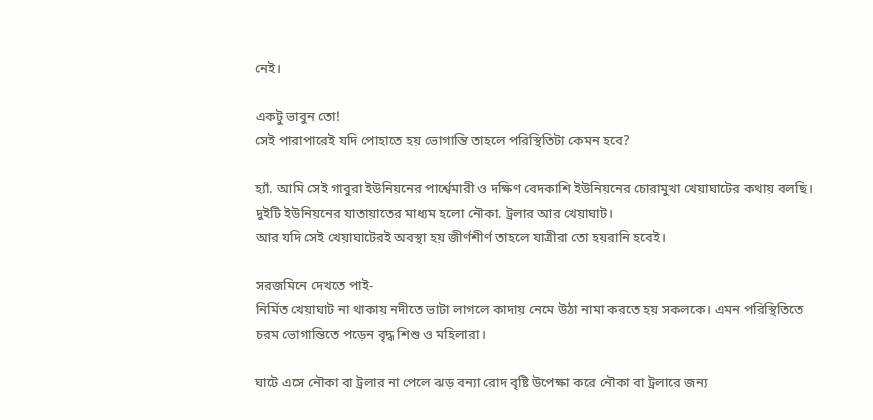নেই।

একটু ভাবুন তো!
সেই পারাপারেই যদি পোহাতে হয় ভোগান্তি তাহলে পরিস্থিতিটা কেমন হবে?

হ্যাঁ. আমি সেই গাবুরা ইউনিয়নের পার্শ্বেমারী ও দক্ষিণ বেদকাশি ইউনিয়নের চোরামুখা খেয়াঘাটের কথায় বলছি।
দুইটি ইউনিয়নের যাতায়াতের মাধ্যম হলো নৌকা. ট্রলার আর খেয়াঘাট।
আর যদি সেই খেয়াঘাটেরই অবস্থা হয় জীর্ণশীর্ণ তাহলে যাত্রীরা তো হয়রানি হবেই।

সরজমিনে দেখতে পাই-
নির্মিত খেয়াঘাট না থাকায় নদীতে ভাটা লাগলে কাদায় নেমে উঠা নামা করতে হয় সকলকে। এমন পরিস্থিতিতে চরম ভোগান্তিতে পড়েন বৃদ্ধ শিশু ও মহিলারা।

ঘাটে এসে নৌকা বা ট্রলার না পেলে ঝড় বন্যা রোদ বৃষ্টি উপেক্ষা করে নৌকা বা ট্রলারে জন্য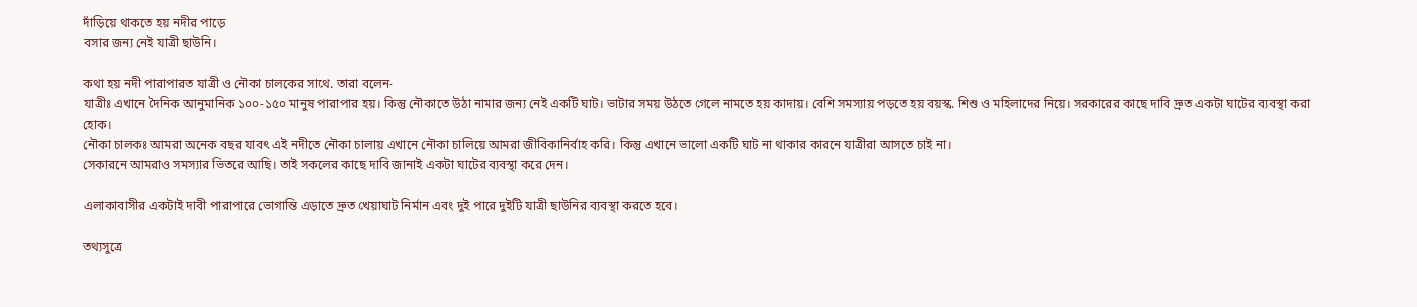দাঁড়িয়ে থাকতে হয় নদীর পাড়ে
বসার জন্য নেই যাত্রী ছাউনি।

কথা হয় নদী পারাপারত যাত্রী ও নৌকা চালকের সাথে. তারা বলেন-
যাত্রীঃ এখানে দৈনিক আনুমানিক ১০০-১৫০ মানুষ পারাপার হয়। কিন্তু নৌকাতে উঠা নামার জন্য নেই একটি ঘাট। ভাটার সময় উঠতে গেলে নামতে হয় কাদায়। বেশি সমস্যায় পড়তে হয় বয়স্ক. শিশু ও মহিলাদের নিয়ে। সরকারের কাছে দাবি দ্রুত একটা ঘাটের ব্যবস্থা করা হোক।
নৌকা চালকঃ আমরা অনেক বছর যাবৎ এই নদীতে নৌকা চালায় এখানে নৌকা চালিয়ে আমরা জীবিকানির্বাহ করি। কিন্তু এখানে ভালো একটি ঘাট না থাকার কারনে যাত্রীরা আসতে চাই না।
সেকারনে আমরাও সমস্যার ভিতরে আছি। তাই সকলের কাছে দাবি জানাই একটা ঘাটের ব্যবস্থা করে দেন।

এলাকাবাসীর একটাই দাবী পারাপারে ভোগান্তি এড়াতে দ্রুত খেয়াঘাট নির্মান এবং দুই পারে দুইটি যাত্রী ছাউনির ব্যবস্থা করতে হবে।

তথ্যসুত্রে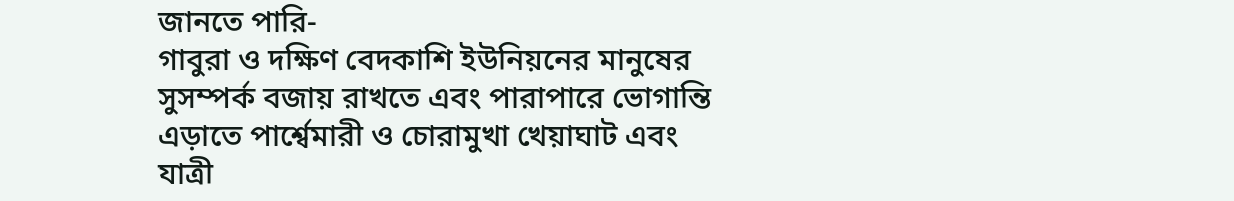জানতে পারি-
গাবুরা ও দক্ষিণ বেদকাশি ইউনিয়নের মানুষের সুসম্পর্ক বজায় রাখতে এবং পারাপারে ভোগান্তি এড়াতে পার্শ্বেমারী ও চোরামুখা খেয়াঘাট এবং যাত্রী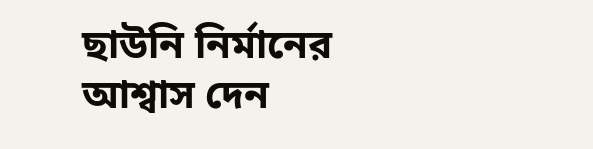ছাউনি নির্মানের আশ্বাস দেন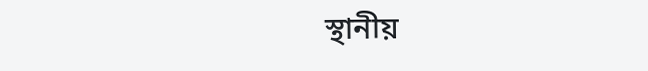স্থানীয়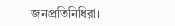জনপ্রতিনিধিরা।